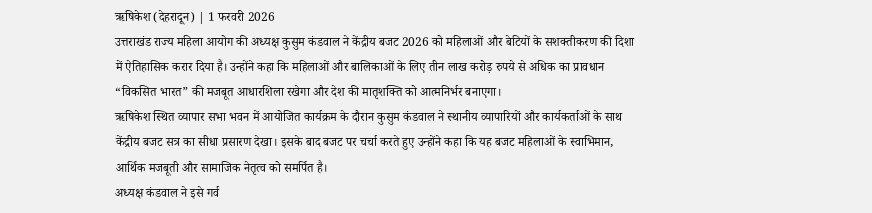ऋषिकेश (देहरादून) | 1 फरवरी 2026
उत्तराखंड राज्य महिला आयोग की अध्यक्ष कुसुम कंडवाल ने केंद्रीय बजट 2026 को महिलाओं और बेटियों के सशक्तीकरण की दिशा में ऐतिहासिक करार दिया है। उन्होंने कहा कि महिलाओं और बालिकाओं के लिए तीन लाख करोड़ रुपये से अधिक का प्रावधान “विकसित भारत” की मजबूत आधारशिला रखेगा और देश की मातृशक्ति को आत्मनिर्भर बनाएगा।
ऋषिकेश स्थित व्यापार सभा भवन में आयोजित कार्यक्रम के दौरान कुसुम कंडवाल ने स्थानीय व्यापारियों और कार्यकर्ताओं के साथ केंद्रीय बजट सत्र का सीधा प्रसारण देखा। इसके बाद बजट पर चर्चा करते हुए उन्होंने कहा कि यह बजट महिलाओं के स्वाभिमान, आर्थिक मजबूती और सामाजिक नेतृत्व को समर्पित है।
अध्यक्ष कंडवाल ने इसे गर्व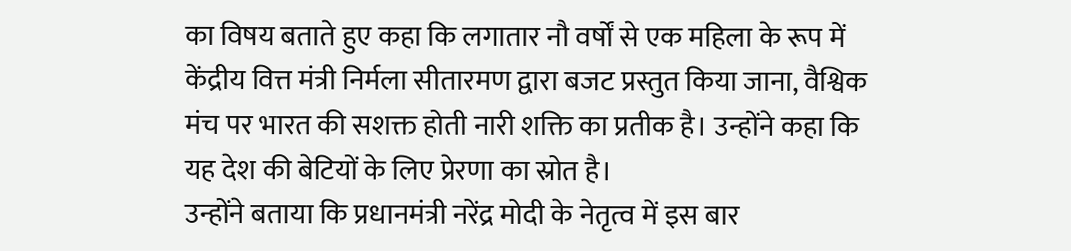का विषय बताते हुए कहा कि लगातार नौ वर्षों से एक महिला के रूप में केंद्रीय वित्त मंत्री निर्मला सीतारमण द्वारा बजट प्रस्तुत किया जाना, वैश्विक मंच पर भारत की सशक्त होती नारी शक्ति का प्रतीक है। उन्होंने कहा कि यह देश की बेटियों के लिए प्रेरणा का स्रोत है।
उन्होंने बताया कि प्रधानमंत्री नरेंद्र मोदी के नेतृत्व में इस बार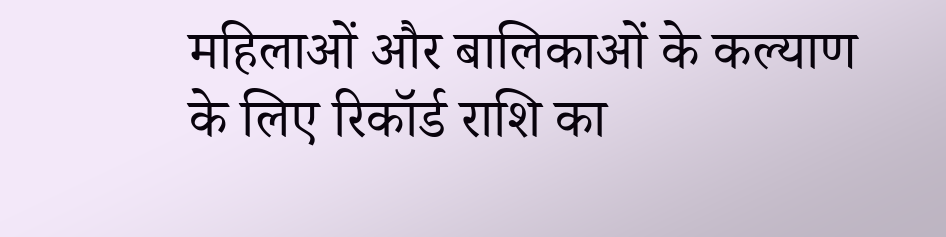महिलाओं और बालिकाओं के कल्याण के लिए रिकॉर्ड राशि का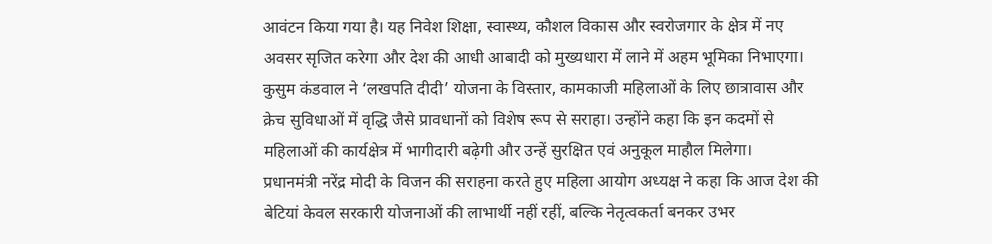आवंटन किया गया है। यह निवेश शिक्षा, स्वास्थ्य, कौशल विकास और स्वरोजगार के क्षेत्र में नए अवसर सृजित करेगा और देश की आधी आबादी को मुख्यधारा में लाने में अहम भूमिका निभाएगा।
कुसुम कंडवाल ने ‘लखपति दीदी’ योजना के विस्तार, कामकाजी महिलाओं के लिए छात्रावास और क्रेच सुविधाओं में वृद्धि जैसे प्रावधानों को विशेष रूप से सराहा। उन्होंने कहा कि इन कदमों से महिलाओं की कार्यक्षेत्र में भागीदारी बढ़ेगी और उन्हें सुरक्षित एवं अनुकूल माहौल मिलेगा।
प्रधानमंत्री नरेंद्र मोदी के विजन की सराहना करते हुए महिला आयोग अध्यक्ष ने कहा कि आज देश की बेटियां केवल सरकारी योजनाओं की लाभार्थी नहीं रहीं, बल्कि नेतृत्वकर्ता बनकर उभर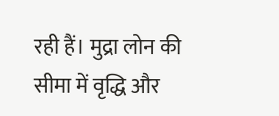रही हैं। मुद्रा लोन की सीमा में वृद्धि और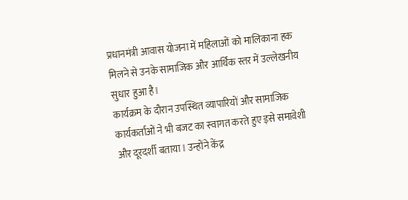प्रधानमंत्री आवास योजना में महिलाओं को मालिकाना हक मिलने से उनके सामाजिक और आर्थिक स्तर में उल्लेखनीय सुधार हुआ है।
कार्यक्रम के दौरान उपस्थित व्यापारियों और सामाजिक कार्यकर्ताओं ने भी बजट का स्वागत करते हुए इसे समावेशी और दूरदर्शी बताया। उन्होंने केंद्र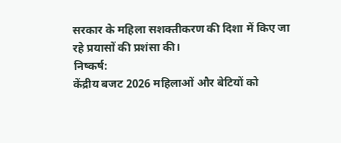सरकार के महिला सशक्तीकरण की दिशा में किए जा रहे प्रयासों की प्रशंसा की।
निष्कर्ष:
केंद्रीय बजट 2026 महिलाओं और बेटियों को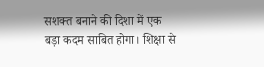सशक्त बनाने की दिशा में एक बड़ा कदम साबित होगा। शिक्षा से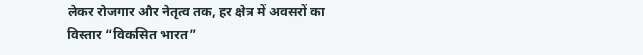लेकर रोजगार और नेतृत्व तक, हर क्षेत्र में अवसरों का विस्तार “विकसित भारत”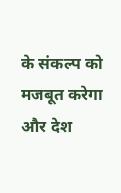के संकल्प को मजबूत करेगा और देश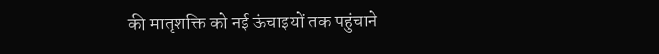की मातृशक्ति को नई ऊंचाइयों तक पहुंचाने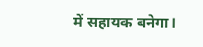में सहायक बनेगा।